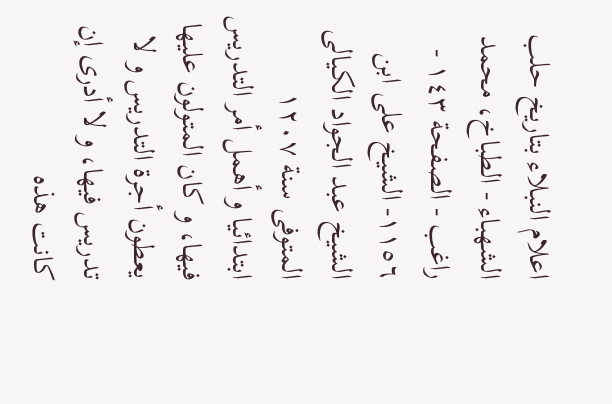اعلام النبلاء بتاریخ حلب الشهباء - الطباخ، محمد راغب - الصفحة ١٤٣ - ١١٥٦- الشیخ علی ابن الشیخ عبد الجواد الکیالی المتوفی سنة ١٢٠٧
ابتدائیا و أهمل أمر التدریس فیها، و کان المتولون علیها یعطون أجرة التدریس و لا تدریس فیها، و لا أدری إن کانت هذه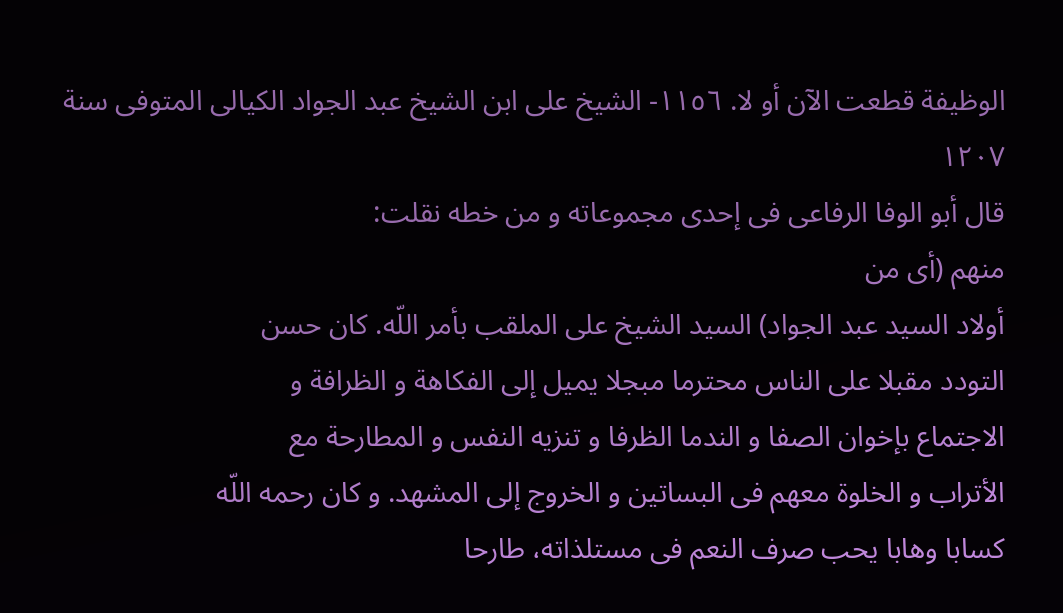الوظیفة قطعت الآن أو لا. ١١٥٦- الشیخ علی ابن الشیخ عبد الجواد الکیالی المتوفی سنة ١٢٠٧
قال أبو الوفا الرفاعی فی إحدی مجموعاته و من خطه نقلت:
منهم (أی من
أولاد السید عبد الجواد) السید الشیخ علی الملقب بأمر اللّه. کان حسن
التودد مقبلا علی الناس محترما مبجلا یمیل إلی الفکاهة و الظرافة و
الاجتماع بإخوان الصفا و الندما الظرفا و تنزیه النفس و المطارحة مع
الأتراب و الخلوة معهم فی البساتین و الخروج إلی المشهد. و کان رحمه اللّه
کسابا وهابا یحب صرف النعم فی مستلذاته، طارحا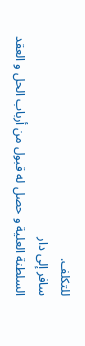للتکلف.
سافر إلی دار
السلطنة العلیة و حصل له قبول من أرباب الحل و العقد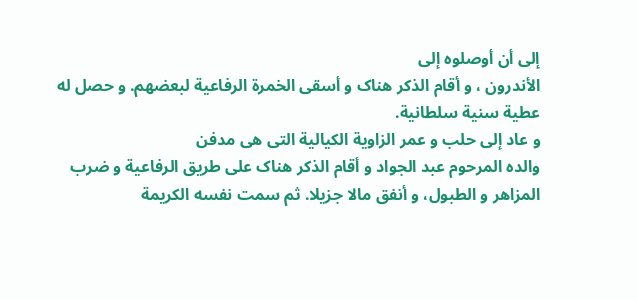إلی أن أوصلوه إلی
الأندرون ، و أقام الذکر هناک و أسقی الخمرة الرفاعیة لبعضهم. و حصل له
عطیة سنیة سلطانیة.
و عاد إلی حلب و عمر الزاویة الکیالیة التی هی مدفن
والده المرحوم عبد الجواد و أقام الذکر هناک علی طریق الرفاعیة و ضرب
المزاهر و الطبول، و أنفق مالا جزیلا. ثم سمت نفسه الکریمة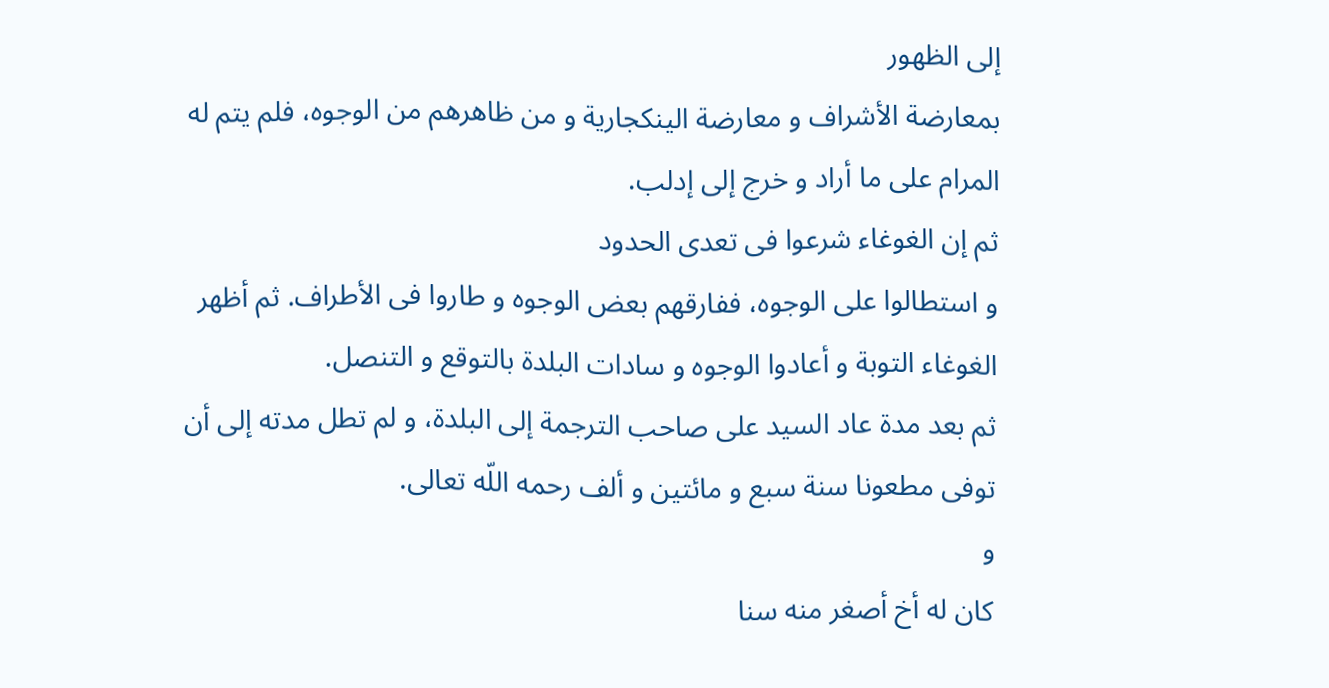إلی الظهور
بمعارضة الأشراف و معارضة الینکجاریة و من ظاهرهم من الوجوه، فلم یتم له
المرام علی ما أراد و خرج إلی إدلب.
ثم إن الغوغاء شرعوا فی تعدی الحدود
و استطالوا علی الوجوه، ففارقهم بعض الوجوه و طاروا فی الأطراف. ثم أظهر
الغوغاء التوبة و أعادوا الوجوه و سادات البلدة بالتوقع و التنصل.
ثم بعد مدة عاد السید علی صاحب الترجمة إلی البلدة، و لم تطل مدته إلی أن توفی مطعونا سنة سبع و مائتین و ألف رحمه اللّه تعالی.
و
کان له أخ أصغر منه سنا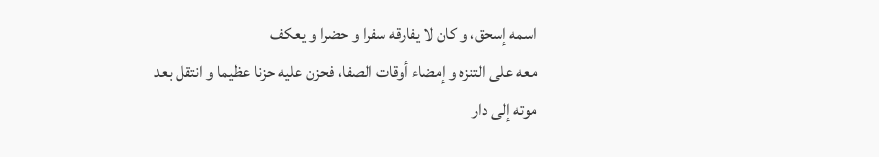اسمه إسحق، و کان لا یفارقه سفرا و حضرا و یعکف
معه علی التنزه و إمضاء أوقات الصفا، فحزن علیه حزنا عظیما و انتقل بعد
موته إلی دار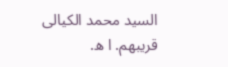السید محمد الکیالی قریبهم. ا ه.